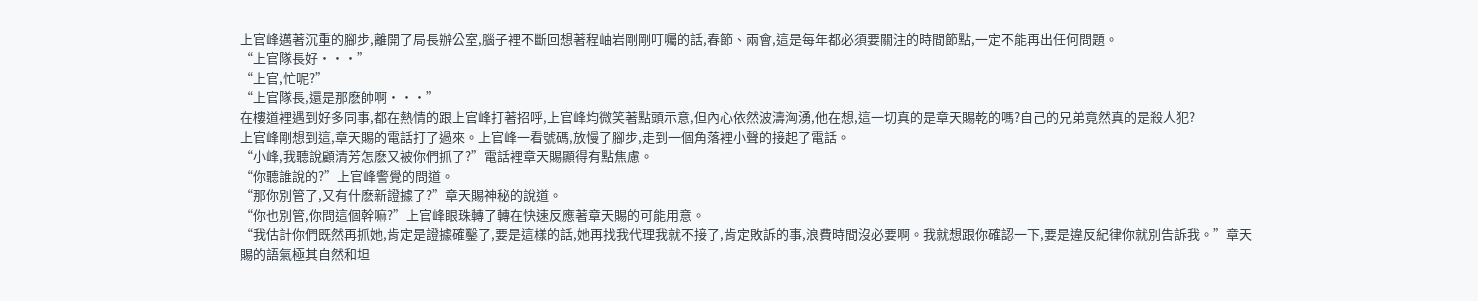上官峰邁著沉重的腳步,離開了局長辦公室,腦子裡不斷回想著程岫岩剛剛叮囑的話,春節、兩會,這是每年都必須要關注的時間節點,一定不能再出任何問題。
“上官隊長好···”
“上官,忙呢?”
“上官隊長,還是那麽帥啊···”
在樓道裡遇到好多同事,都在熱情的跟上官峰打著招呼,上官峰均微笑著點頭示意,但內心依然波濤洶湧,他在想,這一切真的是章天賜乾的嗎?自己的兄弟竟然真的是殺人犯?
上官峰剛想到這,章天賜的電話打了過來。上官峰一看號碼,放慢了腳步,走到一個角落裡小聲的接起了電話。
“小峰,我聽說顧清芳怎麽又被你們抓了?”電話裡章天賜顯得有點焦慮。
“你聽誰說的?”上官峰警覺的問道。
“那你別管了,又有什麽新證據了?”章天賜神秘的說道。
“你也別管,你問這個幹嘛?”上官峰眼珠轉了轉在快速反應著章天賜的可能用意。
“我估計你們既然再抓她,肯定是證據確鑿了,要是這樣的話,她再找我代理我就不接了,肯定敗訴的事,浪費時間沒必要啊。我就想跟你確認一下,要是違反紀律你就別告訴我。”章天賜的語氣極其自然和坦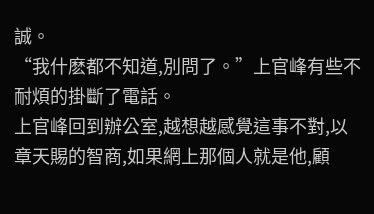誠。
“我什麽都不知道,別問了。”上官峰有些不耐煩的掛斷了電話。
上官峰回到辦公室,越想越感覺這事不對,以章天賜的智商,如果網上那個人就是他,顧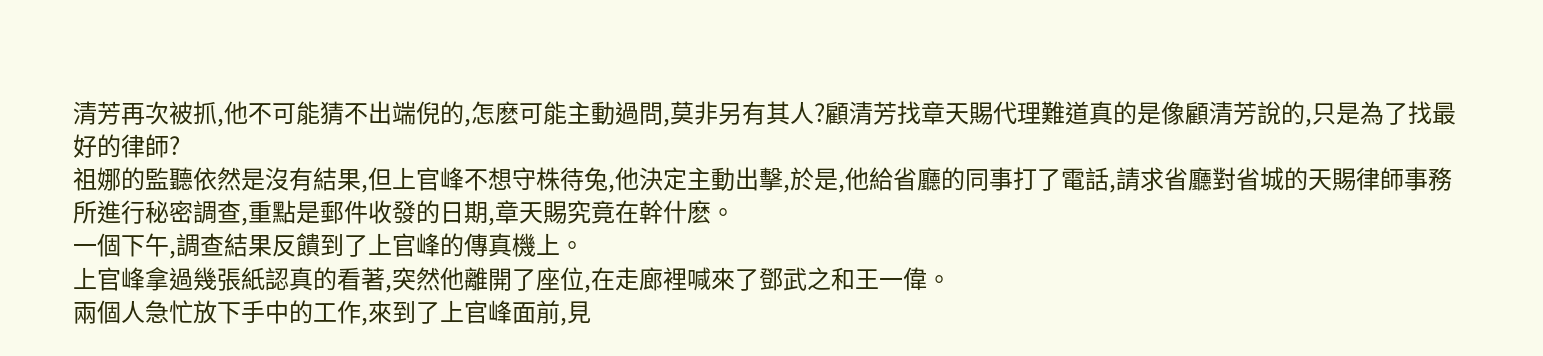清芳再次被抓,他不可能猜不出端倪的,怎麽可能主動過問,莫非另有其人?顧清芳找章天賜代理難道真的是像顧清芳說的,只是為了找最好的律師?
祖娜的監聽依然是沒有結果,但上官峰不想守株待兔,他決定主動出擊,於是,他給省廳的同事打了電話,請求省廳對省城的天賜律師事務所進行秘密調查,重點是郵件收發的日期,章天賜究竟在幹什麽。
一個下午,調查結果反饋到了上官峰的傳真機上。
上官峰拿過幾張紙認真的看著,突然他離開了座位,在走廊裡喊來了鄧武之和王一偉。
兩個人急忙放下手中的工作,來到了上官峰面前,見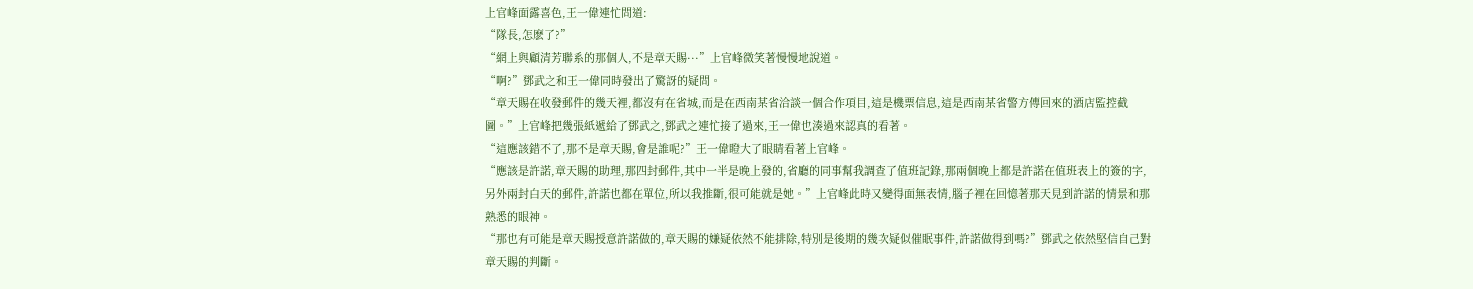上官峰面露喜色,王一偉連忙問道:
“隊長,怎麽了?”
“網上與顧清芳聯系的那個人,不是章天賜···”上官峰微笑著慢慢地說道。
“啊?”鄧武之和王一偉同時發出了驚訝的疑問。
“章天賜在收發郵件的幾天裡,都沒有在省城,而是在西南某省洽談一個合作項目,這是機票信息,這是西南某省警方傳回來的酒店監控截圖。”上官峰把幾張紙遞給了鄧武之,鄧武之連忙接了過來,王一偉也湊過來認真的看著。
“這應該錯不了,那不是章天賜,會是誰呢?”王一偉瞪大了眼睛看著上官峰。
“應該是許諾,章天賜的助理,那四封郵件,其中一半是晚上發的,省廳的同事幫我調查了值班記錄,那兩個晚上都是許諾在值班表上的簽的字,另外兩封白天的郵件,許諾也都在單位,所以我推斷,很可能就是她。”上官峰此時又變得面無表情,腦子裡在回憶著那天見到許諾的情景和那熟悉的眼神。
“那也有可能是章天賜授意許諾做的,章天賜的嫌疑依然不能排除,特別是後期的幾次疑似催眠事件,許諾做得到嗎?”鄧武之依然堅信自己對章天賜的判斷。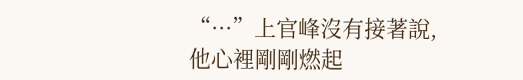“···”上官峰沒有接著說,
他心裡剛剛燃起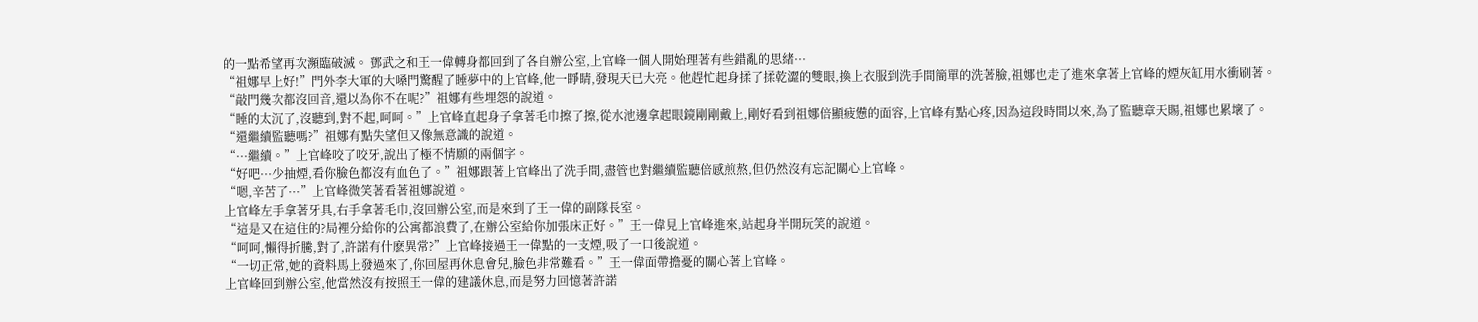的一點希望再次瀕臨破滅。 鄧武之和王一偉轉身都回到了各自辦公室,上官峰一個人開始理著有些錯亂的思緒···
“祖娜早上好!”門外李大軍的大嗓門驚醒了睡夢中的上官峰,他一睜睛,發現天已大亮。他趕忙起身揉了揉乾澀的雙眼,換上衣服到洗手間簡單的洗著臉,祖娜也走了進來拿著上官峰的煙灰缸用水衝刷著。
“敲門幾次都沒回音,還以為你不在呢?”祖娜有些埋怨的說道。
“睡的太沉了,沒聽到,對不起,呵呵。”上官峰直起身子拿著毛巾擦了擦,從水池邊拿起眼鏡剛剛戴上,剛好看到祖娜倍顯疲憊的面容,上官峰有點心疼,因為這段時間以來,為了監聽章天賜,祖娜也累壞了。
“還繼續監聽嗎?”祖娜有點失望但又像無意識的說道。
“···繼續。”上官峰咬了咬牙,說出了極不情願的兩個字。
“好吧···少抽煙,看你臉色都沒有血色了。”祖娜跟著上官峰出了洗手間,盡管也對繼續監聽倍感煎熬,但仍然沒有忘記關心上官峰。
“嗯,辛苦了···”上官峰微笑著看著祖娜說道。
上官峰左手拿著牙具,右手拿著毛巾,沒回辦公室,而是來到了王一偉的副隊長室。
“這是又在這住的?局裡分給你的公寓都浪費了,在辦公室給你加張床正好。”王一偉見上官峰進來,站起身半開玩笑的說道。
“呵呵,懶得折騰,對了,許諾有什麽異常?”上官峰接過王一偉點的一支煙,吸了一口後說道。
“一切正常,她的資料馬上發過來了,你回屋再休息會兒,臉色非常難看。”王一偉面帶擔憂的關心著上官峰。
上官峰回到辦公室,他當然沒有按照王一偉的建議休息,而是努力回憶著許諾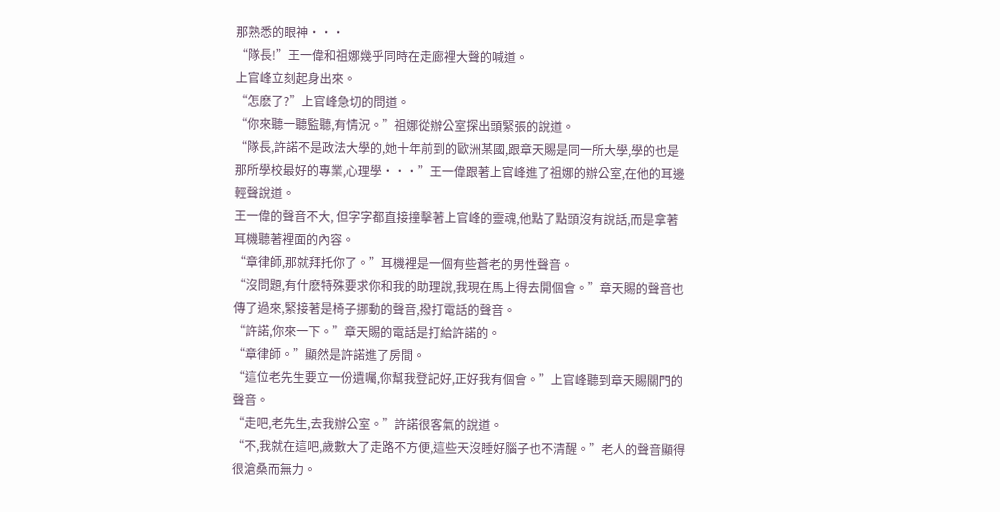那熟悉的眼神···
“隊長!”王一偉和祖娜幾乎同時在走廊裡大聲的喊道。
上官峰立刻起身出來。
“怎麽了?”上官峰急切的問道。
“你來聽一聽監聽,有情況。”祖娜從辦公室探出頭緊張的說道。
“隊長,許諾不是政法大學的,她十年前到的歐洲某國,跟章天賜是同一所大學,學的也是那所學校最好的專業,心理學···”王一偉跟著上官峰進了祖娜的辦公室,在他的耳邊輕聲說道。
王一偉的聲音不大, 但字字都直接撞擊著上官峰的靈魂,他點了點頭沒有說話,而是拿著耳機聽著裡面的內容。
“章律師,那就拜托你了。”耳機裡是一個有些蒼老的男性聲音。
“沒問題,有什麽特殊要求你和我的助理說,我現在馬上得去開個會。”章天賜的聲音也傳了過來,緊接著是椅子挪動的聲音,撥打電話的聲音。
“許諾,你來一下。”章天賜的電話是打給許諾的。
“章律師。”顯然是許諾進了房間。
“這位老先生要立一份遺囑,你幫我登記好,正好我有個會。”上官峰聽到章天賜關門的聲音。
“走吧,老先生,去我辦公室。”許諾很客氣的說道。
“不,我就在這吧,歲數大了走路不方便,這些天沒睡好腦子也不清醒。”老人的聲音顯得很滄桑而無力。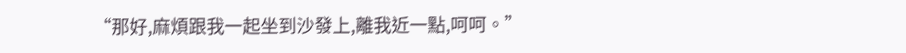“那好,麻煩跟我一起坐到沙發上,離我近一點,呵呵。”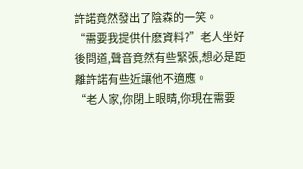許諾竟然發出了陰森的一笑。
“需要我提供什麽資料?”老人坐好後問道,聲音竟然有些緊張,想必是距離許諾有些近讓他不適應。
“老人家,你閉上眼睛,你現在需要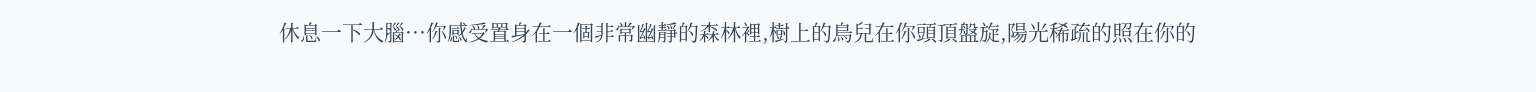休息一下大腦···你感受置身在一個非常幽靜的森林裡,樹上的鳥兒在你頭頂盤旋,陽光稀疏的照在你的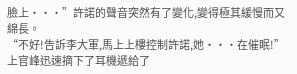臉上···”許諾的聲音突然有了變化,變得極其緩慢而又綿長。
“不好!告訴李大軍,馬上上樓控制許諾,她···在催眠!”上官峰迅速摘下了耳機遞給了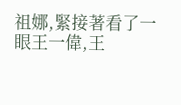祖娜,緊接著看了一眼王一偉,王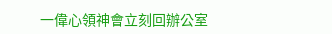一偉心領神會立刻回辦公室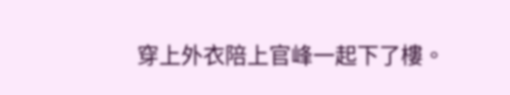穿上外衣陪上官峰一起下了樓。